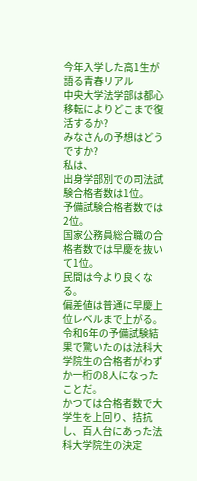今年入学した高1生が語る青春リアル
中央大学法学部は都心移転によりどこまで復活するか?
みなさんの予想はどうですか?
私は、
出身学部別での司法試験合格者数は1位。
予備試験合格者数では2位。
国家公務員総合職の合格者数では早慶を抜いて1位。
民間は今より良くなる。
偏差値は普通に早慶上位レベルまで上がる。
令和6年の予備試験結果で驚いたのは法科大学院生の合格者がわずか一桁の8人になったことだ。
かつては合格者数で大学生を上回り、拮抗し、百人台にあった法科大学院生の決定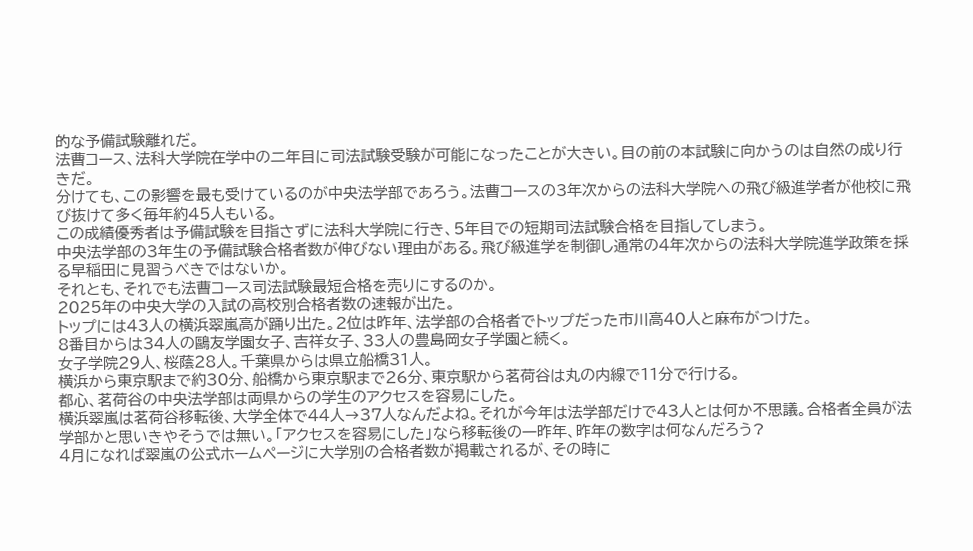的な予備試験離れだ。
法曹コース、法科大学院在学中の二年目に司法試験受験が可能になったことが大きい。目の前の本試験に向かうのは自然の成り行きだ。
分けても、この影響を最も受けているのが中央法学部であろう。法曹コースの3年次からの法科大学院への飛び級進学者が他校に飛び抜けて多く毎年約45人もいる。
この成績優秀者は予備試験を目指さずに法科大学院に行き、5年目での短期司法試験合格を目指してしまう。
中央法学部の3年生の予備試験合格者数が伸びない理由がある。飛び級進学を制御し通常の4年次からの法科大学院進学政策を採る早稲田に見習うべきではないか。
それとも、それでも法曹コース司法試験最短合格を売りにするのか。
2025年の中央大学の入試の高校別合格者数の速報が出た。
トップには43人の横浜翠嵐高が踊り出た。2位は昨年、法学部の合格者でトップだった市川高40人と麻布がつけた。
8番目からは34人の鷗友学園女子、吉祥女子、33人の豊島岡女子学園と続く。
女子学院29人、桜蔭28人。千葉県からは県立船橋31人。
横浜から東京駅まで約30分、船橋から東京駅まで26分、東京駅から茗荷谷は丸の内線で11分で行ける。
都心、茗荷谷の中央法学部は両県からの学生のアクセスを容易にした。
横浜翠嵐は茗荷谷移転後、大学全体で44人→37人なんだよね。それが今年は法学部だけで43人とは何か不思議。合格者全員が法学部かと思いきやそうでは無い。「アクセスを容易にした」なら移転後の一昨年、昨年の数字は何なんだろう?
4月になれば翠嵐の公式ホームページに大学別の合格者数が掲載されるが、その時に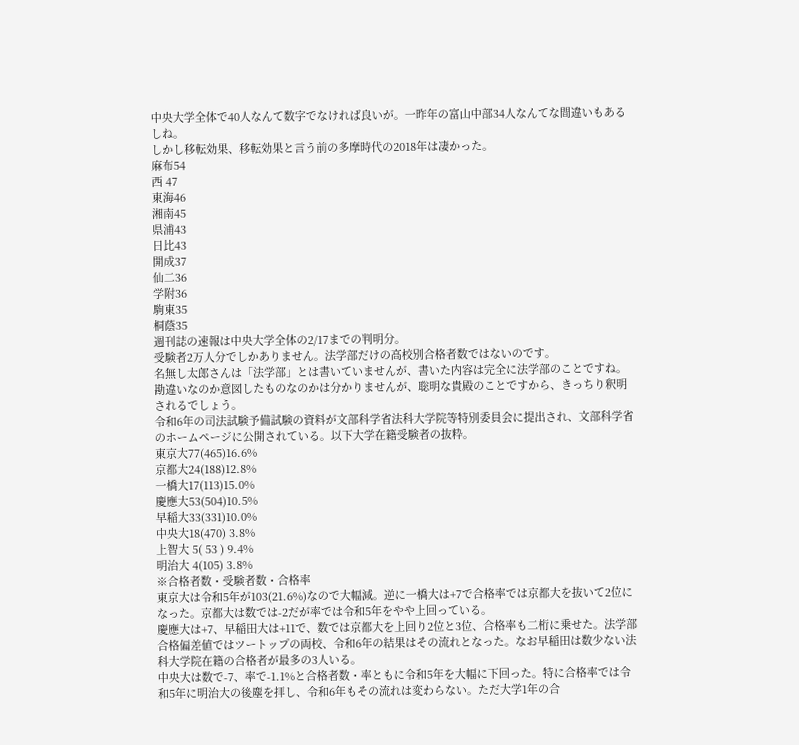中央大学全体で40人なんて数字でなければ良いが。一昨年の富山中部34人なんてな間違いもあるしね。
しかし移転効果、移転効果と言う前の多摩時代の2018年は凄かった。
麻布54
西 47
東海46
湘南45
県浦43
日比43
開成37
仙二36
学附36
駒東35
桐蔭35
週刊誌の速報は中央大学全体の2/17までの判明分。
受験者2万人分でしかありません。法学部だけの高校別合格者数ではないのです。
名無し太郎さんは「法学部」とは書いていませんが、書いた内容は完全に法学部のことですね。
勘違いなのか意図したものなのかは分かりませんが、聡明な貴殿のことですから、きっちり釈明されるでしょう。
令和6年の司法試験予備試験の資料が文部科学省法科大学院等特別委員会に提出され、文部科学省のホームページに公開されている。以下大学在籍受験者の抜粋。
東京大77(465)16.6%
京都大24(188)12.8%
一橋大17(113)15.0%
慶應大53(504)10.5%
早稲大33(331)10.0%
中央大18(470) 3.8%
上智大 5( 53 ) 9.4%
明治大 4(105) 3.8%
※合格者数・受験者数・合格率
東京大は令和5年が103(21.6%)なので大幅減。逆に一橋大は+7で合格率では京都大を抜いて2位になった。京都大は数では-2だが率では令和5年をやや上回っている。
慶應大は+7、早稲田大は+11で、数では京都大を上回り2位と3位、合格率も二桁に乗せた。法学部合格偏差値ではツートップの両校、令和6年の結果はその流れとなった。なお早稲田は数少ない法科大学院在籍の合格者が最多の3人いる。
中央大は数で-7、率で-1.1%と合格者数・率ともに令和5年を大幅に下回った。特に合格率では令和5年に明治大の後塵を拝し、令和6年もその流れは変わらない。ただ大学1年の合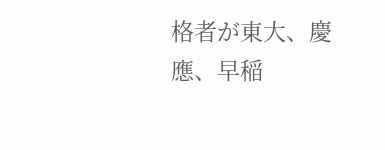格者が東大、慶應、早稲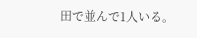田で並んで1人いる。